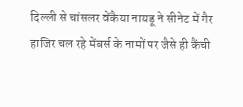दिल्ली से चांसलर वेंकैया नायडू ने सीनेट में गैर हाजिर चल रहे मेंबर्स के नामों पर जैसे ही कैंची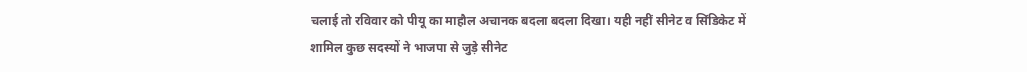चलाई तो रविवार को पीयू का माहौल अचानक बदला बदला दिखा। यही नहीं सीनेट व सिंडिकेट में शामिल कुछ सदस्यों ने भाजपा से जुड़े सीनेट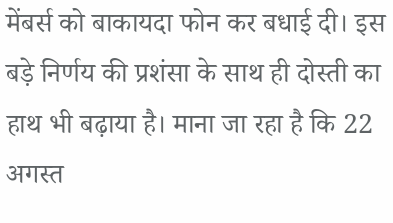मेंबर्स को बाकायदा फोन कर बधाई दी। इस बड़े निर्णय की प्रशंसा के साथ ही दोस्ती का हाथ भी बढ़ाया है। माना जा रहा है कि 22 अगस्त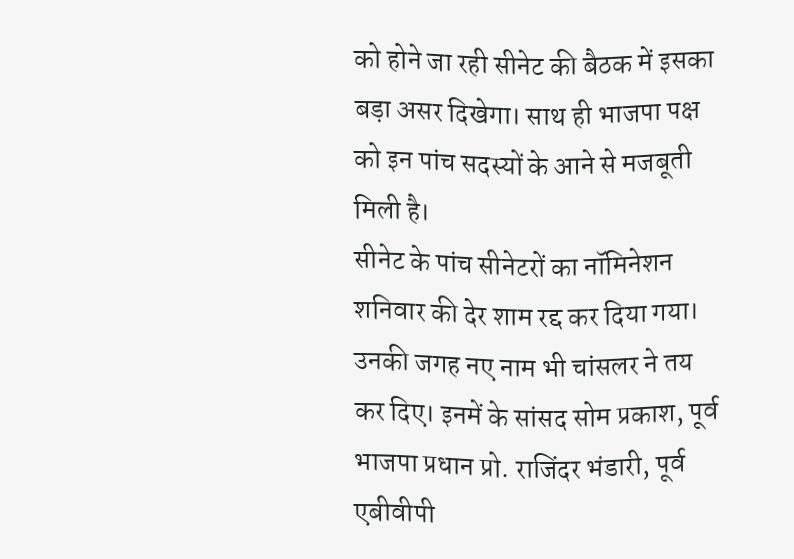को होने जा रही सीनेट की बैठक में इसका बड़ा असर दिखेगा। साथ ही भाजपा पक्ष को इन पांच सदस्यों के आने से मजबूती मिली है।
सीनेट के पांच सीनेटरों का नॉमिनेशन शनिवार की देर शाम रद्द कर दिया गया। उनकी जगह नए नाम भी चांसलर ने तय कर दिए। इनमें के सांसद सोम प्रकाश, पूर्व भाजपा प्रधान प्रो. राजिंदर भंडारी, पूर्व एबीवीपी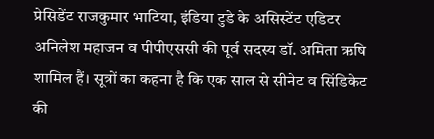प्रेसिडेंट राजकुमार भाटिया, इंडिया टुडे के असिस्टेंट एडिटर अनिलेश महाजन व पीपीएससी की पूर्व सदस्य डॉ. अमिता ऋषि शामिल हैं। सूत्रों का कहना है कि एक साल से सीनेट व सिंडिकेट की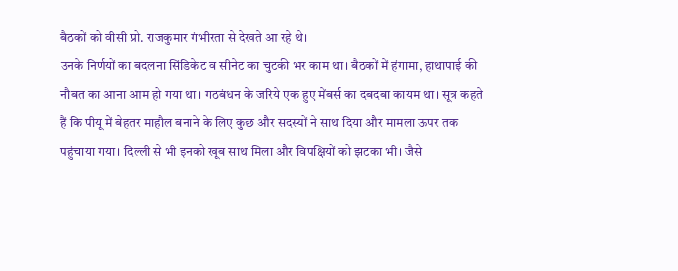बैठकों को वीसी प्रो. राजकुमार गंभीरता से देखते आ रहे थे।
उनके निर्णयों का बदलना सिंडिकेट व सीनेट का चुटकी भर काम था। बैठकों में हंगामा, हाथापाई की नौबत का आना आम हो गया था। गठबंधन के जरिये एक हुए मेंबर्स का दबदबा कायम था। सूत्र कहते हैं कि पीयू में बेहतर माहौल बनाने के लिए कुछ और सदस्यों ने साथ दिया और मामला ऊपर तक पहुंचाया गया। दिल्ली से भी इनको खूब साथ मिला और विपक्षियों को झटका भी। जैसे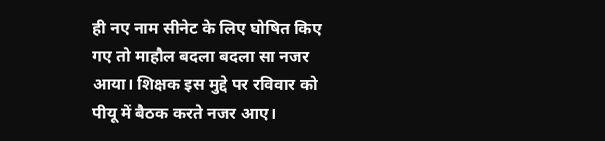ही नए नाम सीनेट के लिए घोषित किए गए तो माहौल बदला बदला सा नजर आया। शिक्षक इस मुद्दे पर रविवार को पीयू में बैठक करते नजर आए।